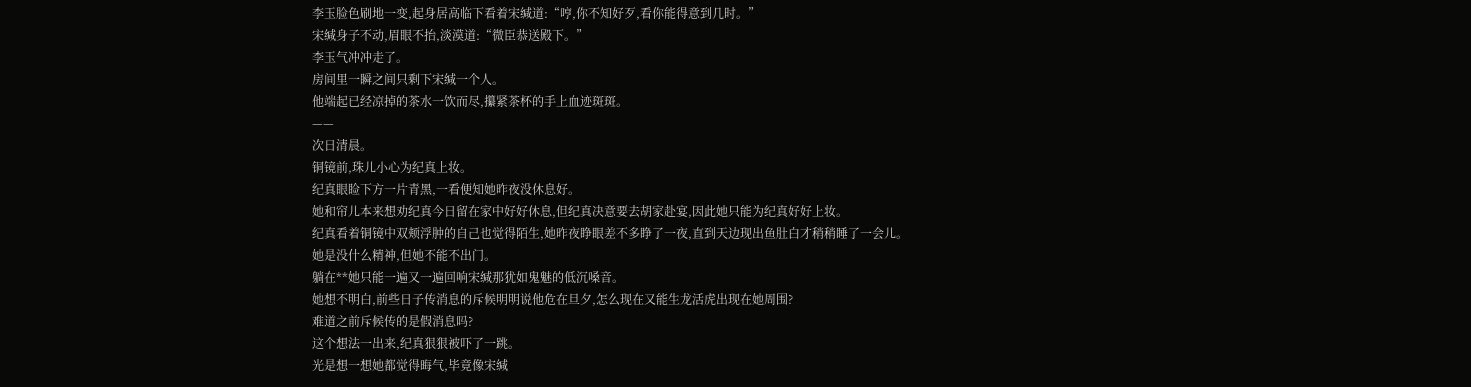李玉脸色刷地一变,起身居高临下看着宋缄道:“哼,你不知好歹,看你能得意到几时。”
宋缄身子不动,眉眼不抬,淡漠道:“微臣恭送殿下。”
李玉气冲冲走了。
房间里一瞬之间只剩下宋缄一个人。
他端起已经凉掉的茶水一饮而尽,攥紧茶杯的手上血迹斑斑。
——
次日清晨。
铜镜前,珠儿小心为纪真上妆。
纪真眼睑下方一片青黑,一看便知她昨夜没休息好。
她和帘儿本来想劝纪真今日留在家中好好休息,但纪真决意要去胡家赴宴,因此她只能为纪真好好上妆。
纪真看着铜镜中双颊浮肿的自己也觉得陌生,她昨夜睁眼差不多睁了一夜,直到天边现出鱼肚白才稍稍睡了一会儿。
她是没什么精神,但她不能不出门。
躺在**她只能一遍又一遍回响宋缄那犹如鬼魅的低沉嗓音。
她想不明白,前些日子传消息的斥候明明说他危在旦夕,怎么现在又能生龙活虎出现在她周围?
难道之前斥候传的是假消息吗?
这个想法一出来,纪真狠狠被吓了一跳。
光是想一想她都觉得晦气,毕竟像宋缄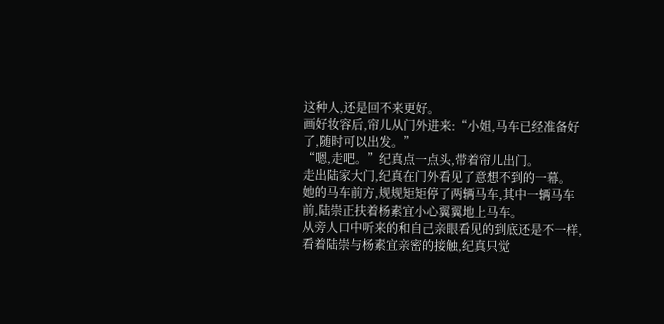这种人,还是回不来更好。
画好妆容后,帘儿从门外进来:“小姐,马车已经准备好了,随时可以出发。”
“嗯,走吧。”纪真点一点头,带着帘儿出门。
走出陆家大门,纪真在门外看见了意想不到的一幕。
她的马车前方,规规矩矩停了两辆马车,其中一辆马车前,陆崇正扶着杨素宜小心翼翼地上马车。
从旁人口中听来的和自己亲眼看见的到底还是不一样,看着陆崇与杨素宜亲密的接触,纪真只觉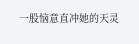一股恼意直冲她的天灵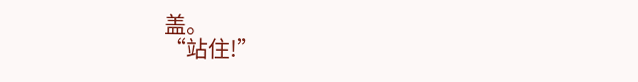盖。
“站住!”